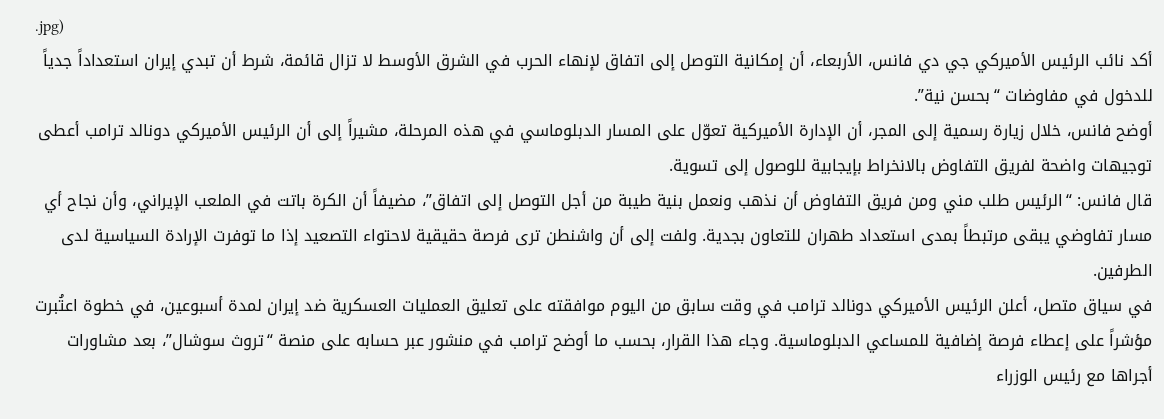.jpg)
أكد نائب الرئيس الأميركي جي دي فانس، الأربعاء، أن إمكانية التوصل إلى اتفاق لإنهاء الحرب في الشرق الأوسط لا تزال قائمة، شرط أن تبدي إيران استعداداً جدياً للدخول في مفاوضات “بحسن نية”.
أوضح فانس، خلال زيارة رسمية إلى المجر، أن الإدارة الأميركية تعوّل على المسار الدبلوماسي في هذه المرحلة، مشيراً إلى أن الرئيس الأميركي دونالد ترامب أعطى توجيهات واضحة لفريق التفاوض بالانخراط بإيجابية للوصول إلى تسوية.
قال فانس: “الرئيس طلب مني ومن فريق التفاوض أن نذهب ونعمل بنية طيبة من أجل التوصل إلى اتفاق”، مضيفاً أن الكرة باتت في الملعب الإيراني، وأن نجاح أي مسار تفاوضي يبقى مرتبطاً بمدى استعداد طهران للتعاون بجدية. ولفت إلى أن واشنطن ترى فرصة حقيقية لاحتواء التصعيد إذا ما توفرت الإرادة السياسية لدى الطرفين.
في سياق متصل، أعلن الرئيس الأميركي دونالد ترامب في وقت سابق من اليوم موافقته على تعليق العمليات العسكرية ضد إيران لمدة أسبوعين، في خطوة اعتُبرت مؤشراً على إعطاء فرصة إضافية للمساعي الدبلوماسية. وجاء هذا القرار، بحسب ما أوضح ترامب في منشور عبر حسابه على منصة “تروث سوشال”، بعد مشاورات أجراها مع رئيس الوزراء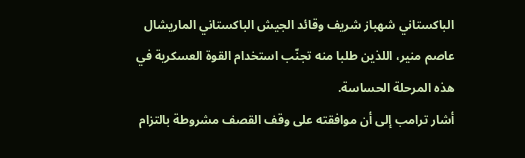الباكستاني شهباز شريف وقائد الجيش الباكستاني الماريشال عاصم منير، اللذين طلبا منه تجنّب استخدام القوة العسكرية في هذه المرحلة الحساسة.
أشار ترامب إلى أن موافقته على وقف القصف مشروطة بالتزام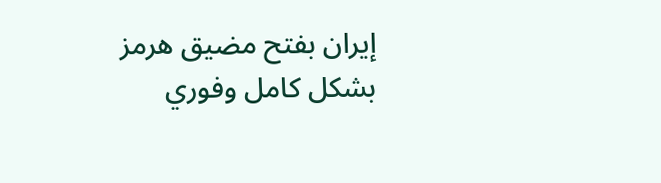إيران بفتح مضيق هرمز بشكل كامل وفوري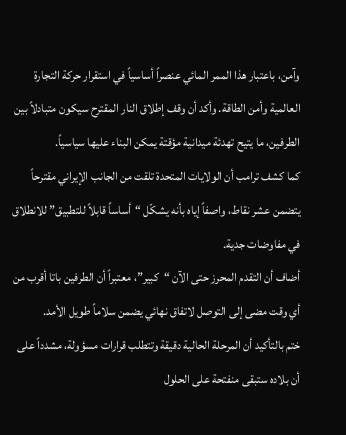وآمن، باعتبار هذا الممر المائي عنصراً أساسياً في استقرار حركة التجارة العالمية وأمن الطاقة. وأكد أن وقف إطلاق النار المقترح سيكون متبادلاً بين الطرفين، ما يتيح تهدئة ميدانية مؤقتة يمكن البناء عليها سياسياً.
كما كشف ترامب أن الولايات المتحدة تلقت من الجانب الإيراني مقترحاً يتضمن عشر نقاط، واصفاً إياه بأنه يشكّل “أساساً قابلاً للتطبيق” للانطلاق في مفاوضات جدية.
أضاف أن التقدم المحرز حتى الآن “كبير”، معتبراً أن الطرفين باتا أقرب من أي وقت مضى إلى التوصل لاتفاق نهائي يضمن سلاماً طويل الأمد.
ختم بالتأكيد أن المرحلة الحالية دقيقة وتتطلب قرارات مسؤولة، مشدداً على أن بلاده ستبقى منفتحة على الحلول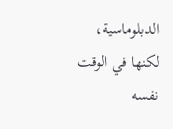الدبلوماسية، لكنها في الوقت نفسه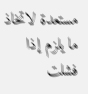مستعدة لاتخاذ ما يلزم إذا فشلت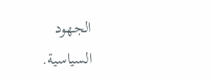الجهود السياسية.